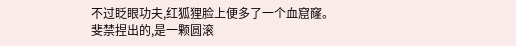不过眨眼功夫,红狐狸脸上便多了一个血窟窿。
斐禁捏出的,是一颗圆滚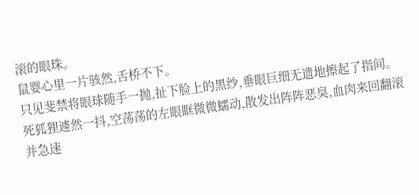滚的眼珠。
鼠婴心里一片骇然,舌桥不下。
只见斐禁将眼球随手一抛,扯下脸上的黑纱,垂眼巨细无遗地擦起了指间。
死狐狸遽然一抖,空荡荡的左眼眶微微蠕动,散发出阵阵恶臭,血肉来回翻滚并急速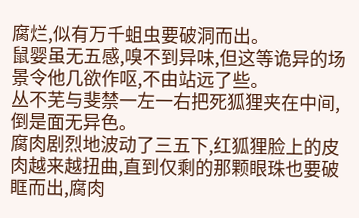腐烂,似有万千蛆虫要破洞而出。
鼠婴虽无五感,嗅不到异味,但这等诡异的场景令他几欲作呕,不由站远了些。
丛不芜与斐禁一左一右把死狐狸夹在中间,倒是面无异色。
腐肉剧烈地波动了三五下,红狐狸脸上的皮肉越来越扭曲,直到仅剩的那颗眼珠也要破眶而出,腐肉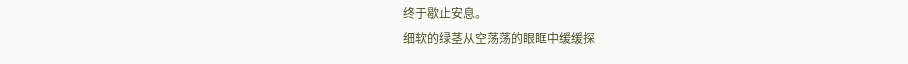终于歇止安息。
细软的绿茎从空荡荡的眼眶中缓缓探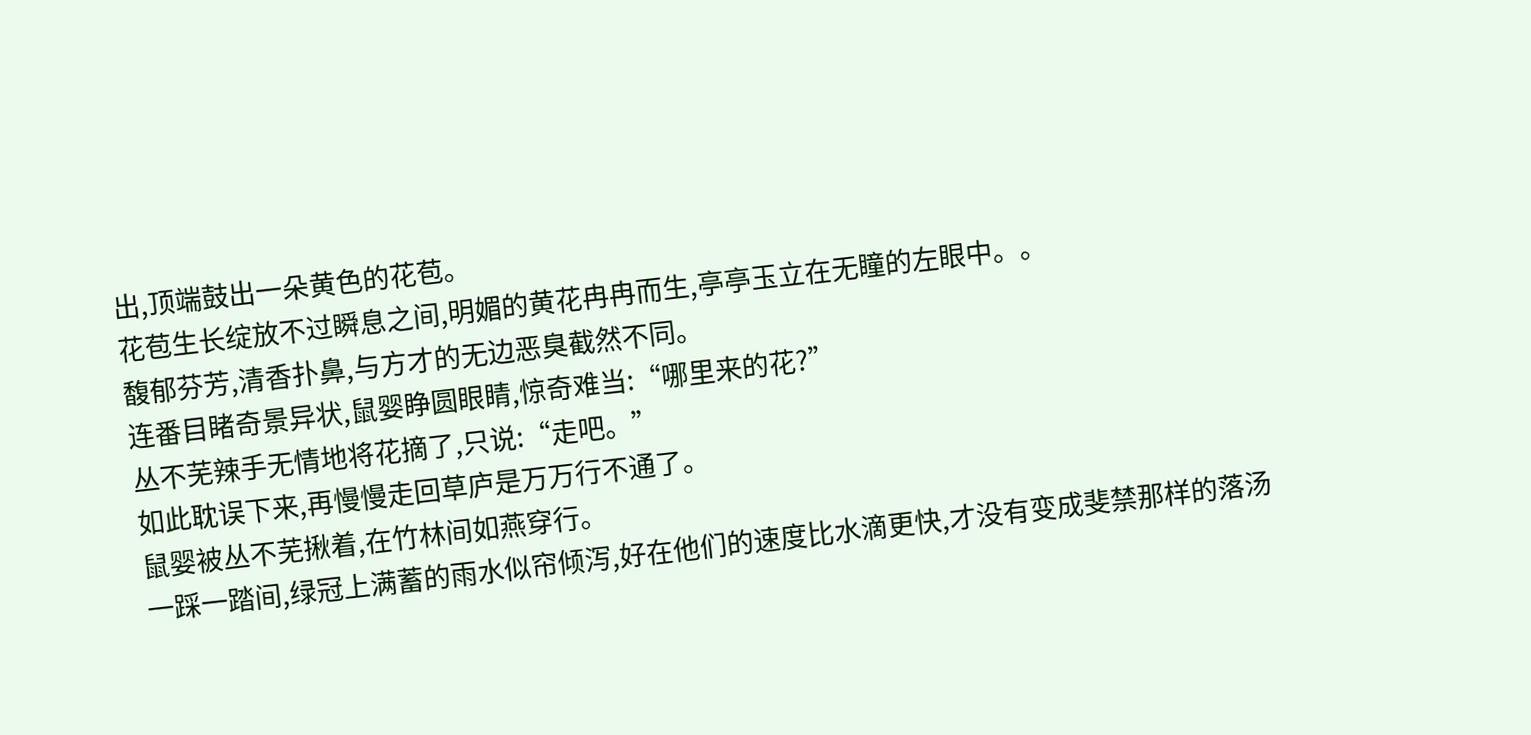出,顶端鼓出一朵黄色的花苞。
花苞生长绽放不过瞬息之间,明媚的黄花冉冉而生,亭亭玉立在无瞳的左眼中。。
馥郁芬芳,清香扑鼻,与方才的无边恶臭截然不同。
连番目睹奇景异状,鼠婴睁圆眼睛,惊奇难当:“哪里来的花?”
丛不芜辣手无情地将花摘了,只说:“走吧。”
如此耽误下来,再慢慢走回草庐是万万行不通了。
鼠婴被丛不芜揪着,在竹林间如燕穿行。
一踩一踏间,绿冠上满蓄的雨水似帘倾泻,好在他们的速度比水滴更快,才没有变成斐禁那样的落汤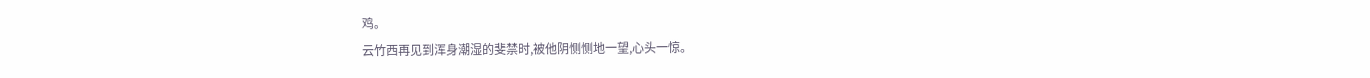鸡。
云竹西再见到浑身潮湿的斐禁时,被他阴恻恻地一望,心头一惊。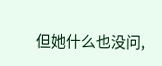但她什么也没问,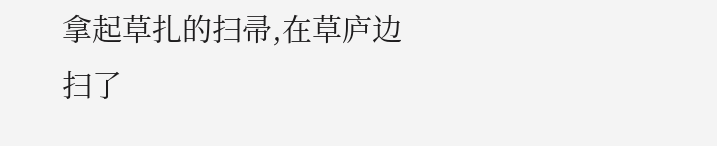拿起草扎的扫帚,在草庐边扫了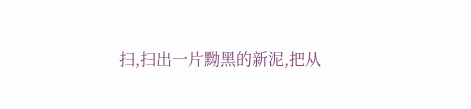扫,扫出一片黝黑的新泥,把从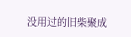没用过的旧柴聚成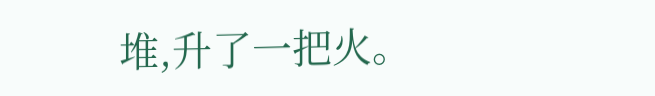堆,升了一把火。